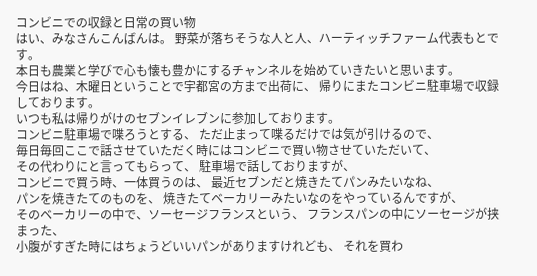コンビニでの収録と日常の買い物
はい、みなさんこんばんは。 野菜が落ちそうな人と人、ハーティッチファーム代表もとです。
本日も農業と学びで心も懐も豊かにするチャンネルを始めていきたいと思います。
今日はね、木曜日ということで宇都宮の方まで出荷に、 帰りにまたコンビニ駐車場で収録しております。
いつも私は帰りがけのセブンイレブンに参加しております。
コンビニ駐車場で喋ろうとする、 ただ止まって喋るだけでは気が引けるので、
毎日毎回ここで話させていただく時にはコンビニで買い物させていただいて、
その代わりにと言ってもらって、 駐車場で話しておりますが、
コンビニで買う時、一体買うのは、 最近セブンだと焼きたてパンみたいなね、
パンを焼きたてのものを、 焼きたてベーカリーみたいなのをやっているんですが、
そのベーカリーの中で、ソーセージフランスという、 フランスパンの中にソーセージが挟まった、
小腹がすぎた時にはちょうどいいパンがありますけれども、 それを買わ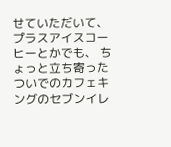せていただいて、
プラスアイスコーヒーとかでも、 ちょっと立ち寄ったついでのカフェキングのセブンイレ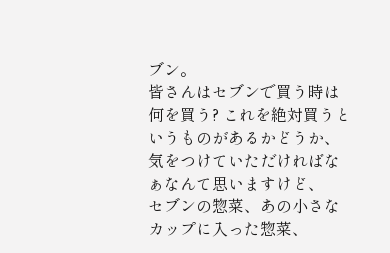ブン。
皆さんはセブンで買う時は何を買う? これを絶対買うというものがあるかどうか、
気をつけていただければなぁなんて思いますけど、
セブンの惣菜、あの小さなカップに入った惣菜、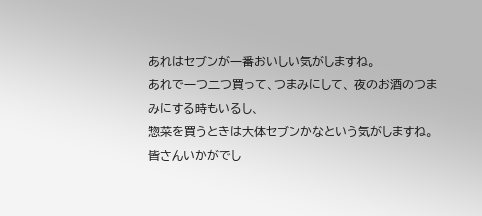あれはセブンが一番おいしい気がしますね。
あれで一つ二つ買って、つまみにして、 夜のお酒のつまみにする時もいるし、
惣菜を買うときは大体セブンかなという気がしますね。
皆さんいかがでし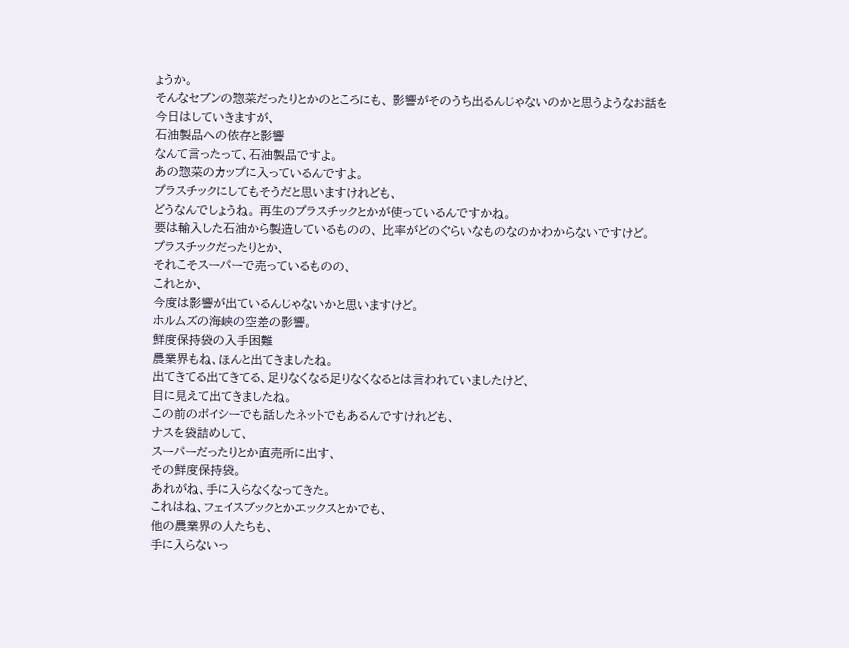ょうか。
そんなセブンの惣菜だったりとかのところにも、 影響がそのうち出るんじゃないのかと思うようなお話を
今日はしていきますが、
石油製品への依存と影響
なんて言ったって、石油製品ですよ。
あの惣菜のカップに入っているんですよ。
プラスチックにしてもそうだと思いますけれども、
どうなんでしょうね。 再生のプラスチックとかが使っているんですかね。
要は輸入した石油から製造しているものの、 比率がどのぐらいなものなのかわからないですけど。
プラスチックだったりとか、
それこそスーパーで売っているものの、
これとか、
今度は影響が出ているんじゃないかと思いますけど。
ホルムズの海峡の空差の影響。
鮮度保持袋の入手困難
農業界もね、ほんと出てきましたね。
出てきてる出てきてる、足りなくなる足りなくなるとは言われていましたけど、
目に見えて出てきましたね。
この前のボイシーでも話したネットでもあるんですけれども、
ナスを袋詰めして、
スーパーだったりとか直売所に出す、
その鮮度保持袋。
あれがね、手に入らなくなってきた。
これはね、フェイスブックとかエックスとかでも、
他の農業界の人たちも、
手に入らないっ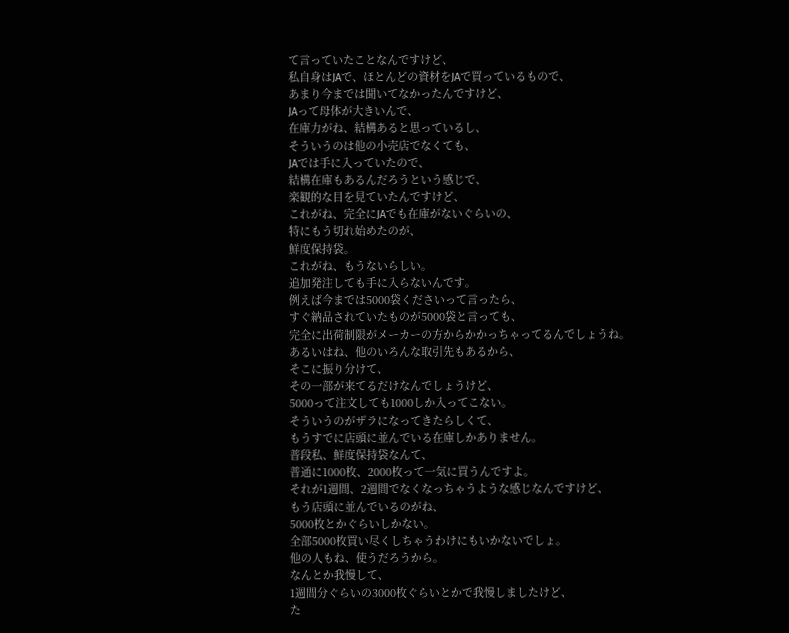て言っていたことなんですけど、
私自身はJAで、ほとんどの資材をJAで買っているもので、
あまり今までは聞いてなかったんですけど、
JAって母体が大きいんで、
在庫力がね、結構あると思っているし、
そういうのは他の小売店でなくても、
JAでは手に入っていたので、
結構在庫もあるんだろうという感じで、
楽観的な目を見ていたんですけど、
これがね、完全にJAでも在庫がないぐらいの、
特にもう切れ始めたのが、
鮮度保持袋。
これがね、もうないらしい。
追加発注しても手に入らないんです。
例えば今までは5000袋くださいって言ったら、
すぐ納品されていたものが5000袋と言っても、
完全に出荷制限がメーカーの方からかかっちゃってるんでしょうね。
あるいはね、他のいろんな取引先もあるから、
そこに振り分けて、
その一部が来てるだけなんでしょうけど、
5000って注文しても1000しか入ってこない。
そういうのがザラになってきたらしくて、
もうすでに店頭に並んでいる在庫しかありません。
普段私、鮮度保持袋なんて、
普通に1000枚、2000枚って一気に買うんですよ。
それが1週間、2週間でなくなっちゃうような感じなんですけど、
もう店頭に並んでいるのがね、
5000枚とかぐらいしかない。
全部5000枚買い尽くしちゃうわけにもいかないでしょ。
他の人もね、使うだろうから。
なんとか我慢して、
1週間分ぐらいの3000枚ぐらいとかで我慢しましたけど、
た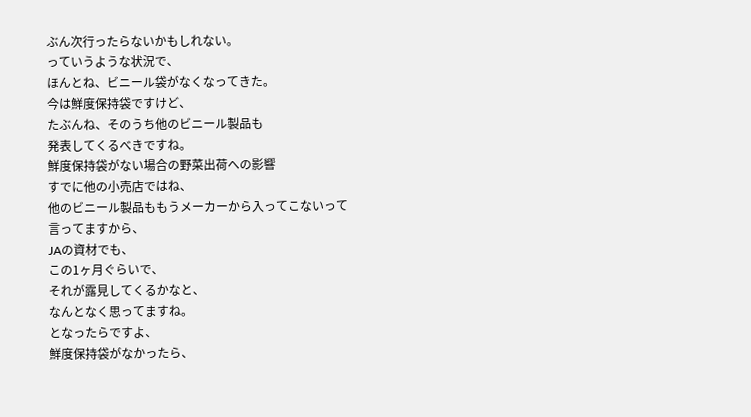ぶん次行ったらないかもしれない。
っていうような状況で、
ほんとね、ビニール袋がなくなってきた。
今は鮮度保持袋ですけど、
たぶんね、そのうち他のビニール製品も
発表してくるべきですね。
鮮度保持袋がない場合の野菜出荷への影響
すでに他の小売店ではね、
他のビニール製品ももうメーカーから入ってこないって言ってますから、
JAの資材でも、
この1ヶ月ぐらいで、
それが露見してくるかなと、
なんとなく思ってますね。
となったらですよ、
鮮度保持袋がなかったら、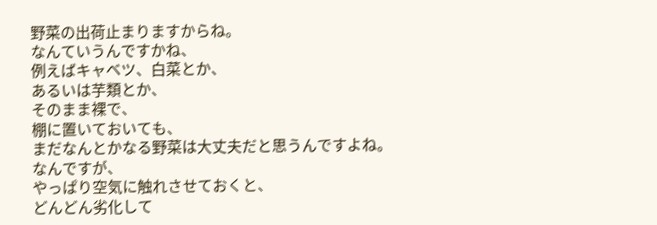野菜の出荷止まりますからね。
なんていうんですかね、
例えばキャベツ、白菜とか、
あるいは芋類とか、
そのまま裸で、
棚に置いておいても、
まだなんとかなる野菜は大丈夫だと思うんですよね。
なんですが、
やっぱり空気に触れさせておくと、
どんどん劣化して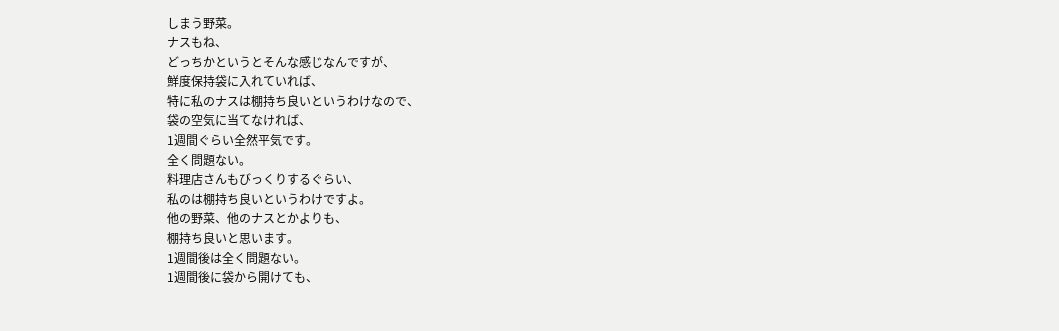しまう野菜。
ナスもね、
どっちかというとそんな感じなんですが、
鮮度保持袋に入れていれば、
特に私のナスは棚持ち良いというわけなので、
袋の空気に当てなければ、
1週間ぐらい全然平気です。
全く問題ない。
料理店さんもびっくりするぐらい、
私のは棚持ち良いというわけですよ。
他の野菜、他のナスとかよりも、
棚持ち良いと思います。
1週間後は全く問題ない。
1週間後に袋から開けても、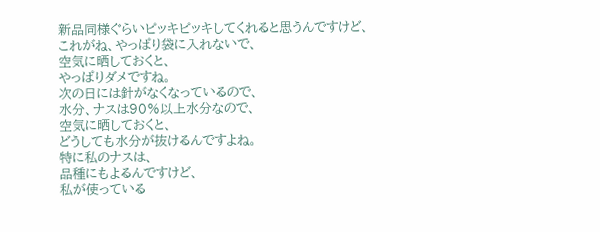新品同様ぐらいピッキピッキしてくれると思うんですけど、
これがね、やっぱり袋に入れないで、
空気に晒しておくと、
やっぱりダメですね。
次の日には針がなくなっているので、
水分、ナスは90%以上水分なので、
空気に晒しておくと、
どうしても水分が抜けるんですよね。
特に私のナスは、
品種にもよるんですけど、
私が使っている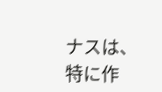ナスは、
特に作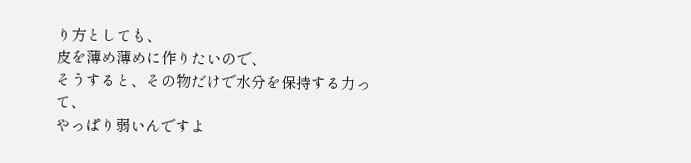り方としても、
皮を薄め薄めに作りたいので、
そうすると、その物だけで水分を保持する力って、
やっぱり弱いんですよ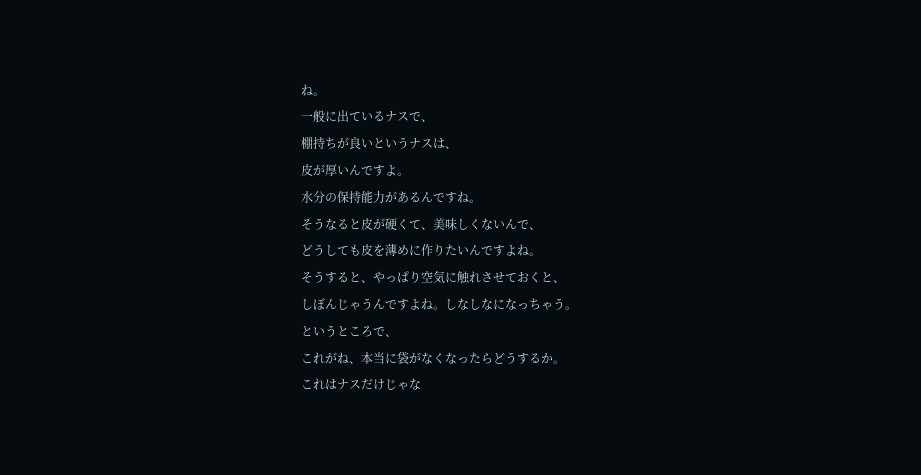ね。
一般に出ているナスで、
棚持ちが良いというナスは、
皮が厚いんですよ。
水分の保持能力があるんですね。
そうなると皮が硬くて、美味しくないんで、
どうしても皮を薄めに作りたいんですよね。
そうすると、やっぱり空気に触れさせておくと、
しぼんじゃうんですよね。しなしなになっちゃう。
というところで、
これがね、本当に袋がなくなったらどうするか。
これはナスだけじゃな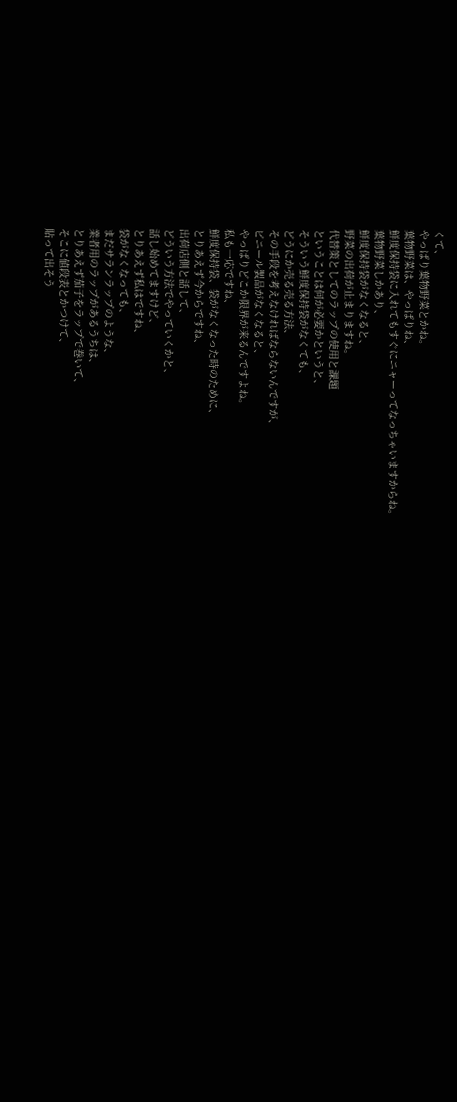くて、
やっぱり葉物野菜とかね。
葉物野菜は、やっぱりね、
鮮度保持袋に入れてもすぐにニャーってなっちゃいますからね。
葉物野菜しかあり、
鮮度保持袋がなくなると、
野菜の出荷が止まりますね。
代替策としてのラップの使用と課題
ということは何が必要かというと、
そういう鮮度保持袋がなくても、
どうにか売る売る方法、
その手段を考えなければならないんですが、
ビニール製品がなくなると、
やっぱりどこか限界が来るんですよね。
私も一応ですね、
鮮度保持袋、袋がなくなった時のために、
とりあえず今からですね、
出荷店側と話して、
どういう方法でやっていくかと、
話し始めてますけど、
とりあえず私はですね、
袋がなくなっても、
まだサランラップのような、
業者用のラップがあるうちは、
とりあえず茄子をラップで巻いて、
そこに値段表とかつけて、
貼って出そう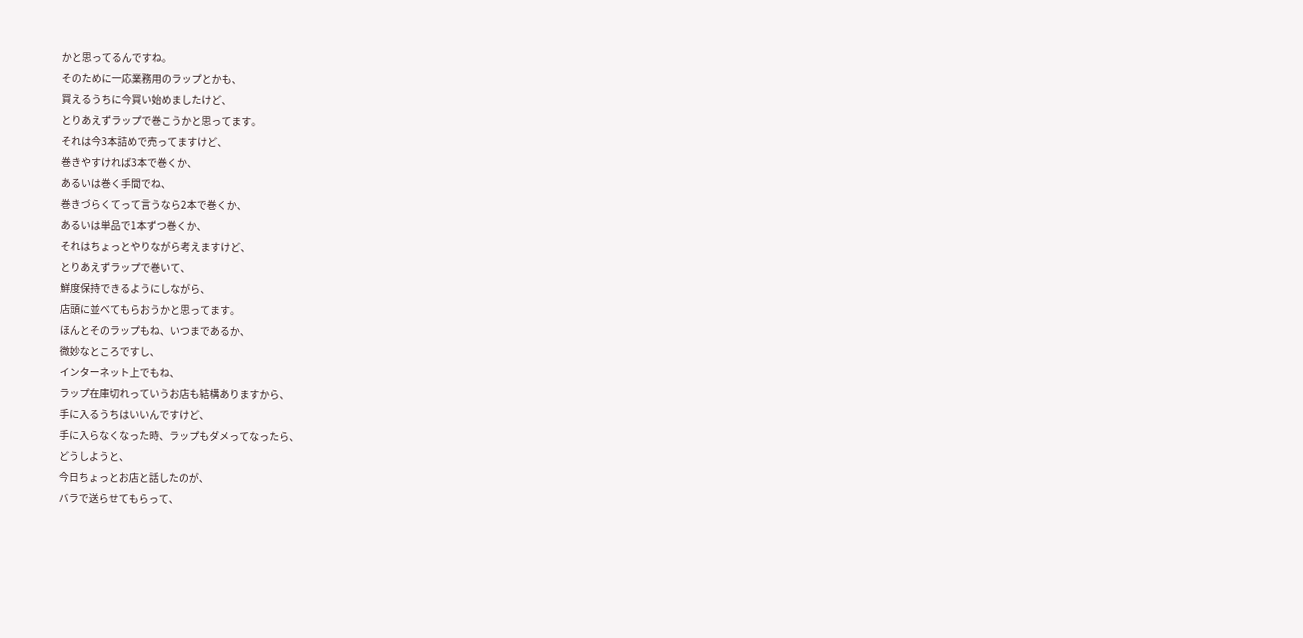かと思ってるんですね。
そのために一応業務用のラップとかも、
買えるうちに今買い始めましたけど、
とりあえずラップで巻こうかと思ってます。
それは今3本詰めで売ってますけど、
巻きやすければ3本で巻くか、
あるいは巻く手間でね、
巻きづらくてって言うなら2本で巻くか、
あるいは単品で1本ずつ巻くか、
それはちょっとやりながら考えますけど、
とりあえずラップで巻いて、
鮮度保持できるようにしながら、
店頭に並べてもらおうかと思ってます。
ほんとそのラップもね、いつまであるか、
微妙なところですし、
インターネット上でもね、
ラップ在庫切れっていうお店も結構ありますから、
手に入るうちはいいんですけど、
手に入らなくなった時、ラップもダメってなったら、
どうしようと、
今日ちょっとお店と話したのが、
バラで送らせてもらって、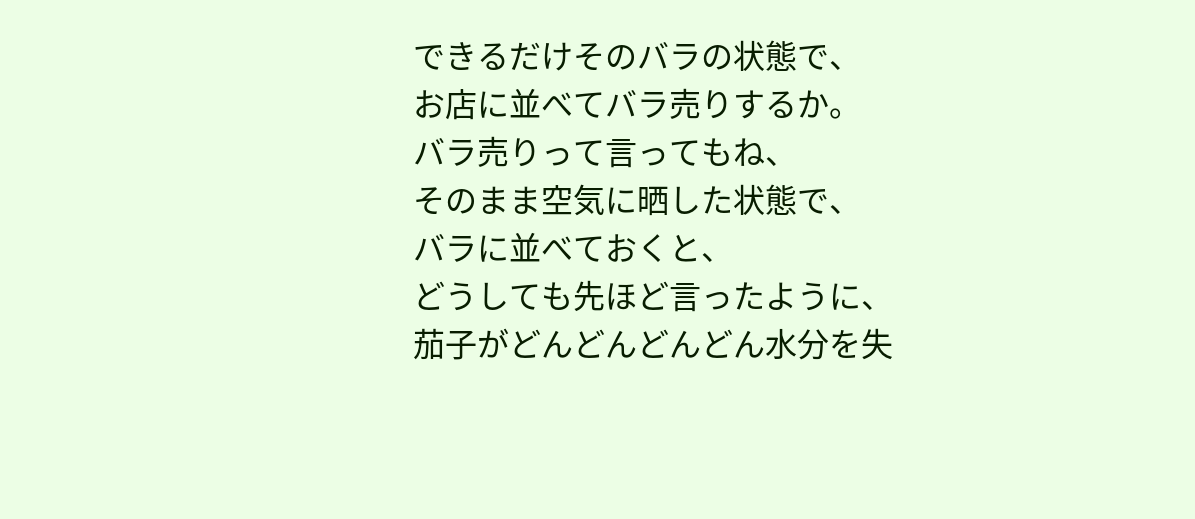できるだけそのバラの状態で、
お店に並べてバラ売りするか。
バラ売りって言ってもね、
そのまま空気に晒した状態で、
バラに並べておくと、
どうしても先ほど言ったように、
茄子がどんどんどんどん水分を失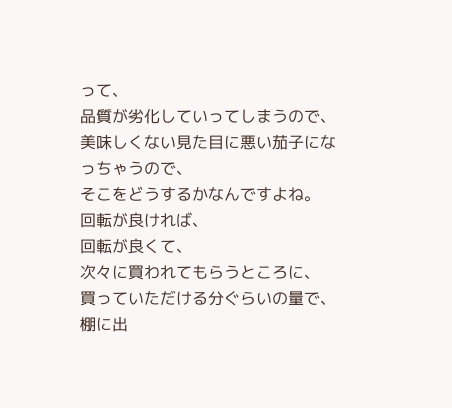って、
品質が劣化していってしまうので、
美味しくない見た目に悪い茄子になっちゃうので、
そこをどうするかなんですよね。
回転が良ければ、
回転が良くて、
次々に買われてもらうところに、
買っていただける分ぐらいの量で、
棚に出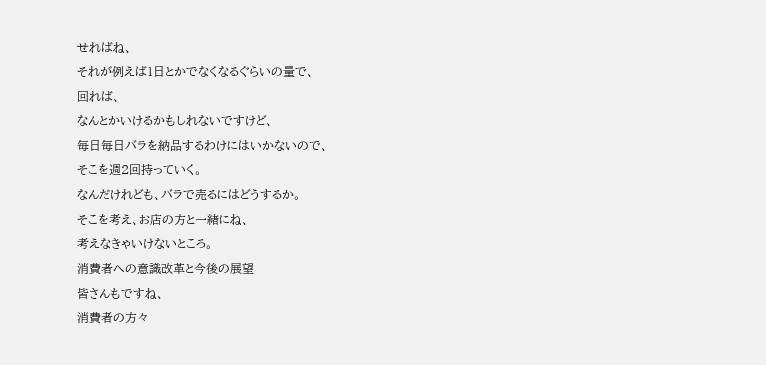せればね、
それが例えば1日とかでなくなるぐらいの量で、
回れば、
なんとかいけるかもしれないですけど、
毎日毎日バラを納品するわけにはいかないので、
そこを週2回持っていく。
なんだけれども、バラで売るにはどうするか。
そこを考え、お店の方と一緒にね、
考えなきゃいけないところ。
消費者への意識改革と今後の展望
皆さんもですね、
消費者の方々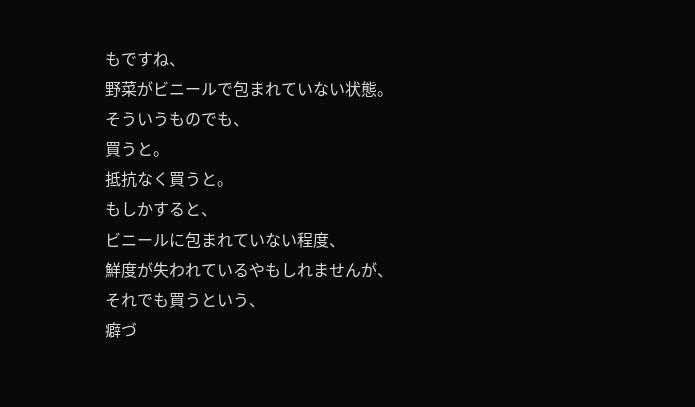もですね、
野菜がビニールで包まれていない状態。
そういうものでも、
買うと。
抵抗なく買うと。
もしかすると、
ビニールに包まれていない程度、
鮮度が失われているやもしれませんが、
それでも買うという、
癖づ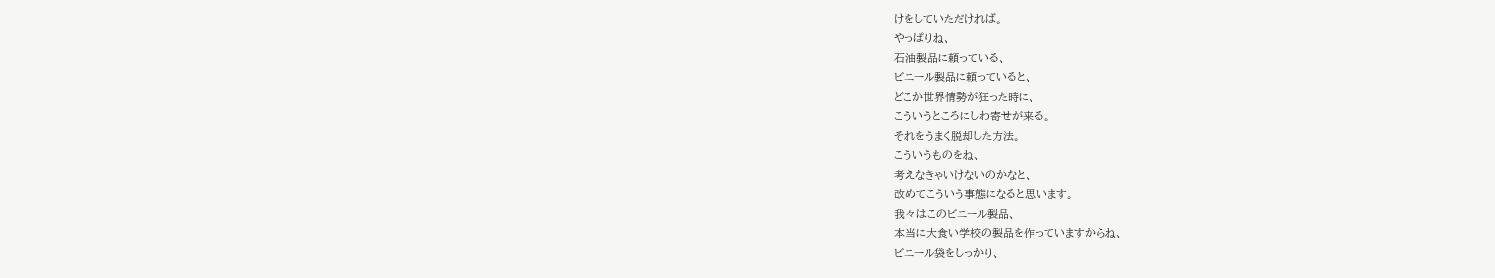けをしていただければ。
やっぱりね、
石油製品に頼っている、
ビニール製品に頼っていると、
どこか世界情勢が狂った時に、
こういうところにしわ寄せが来る。
それをうまく脱却した方法。
こういうものをね、
考えなきゃいけないのかなと、
改めてこういう事態になると思います。
我々はこのビニール製品、
本当に大食い学校の製品を作っていますからね、
ビニール袋をしっかり、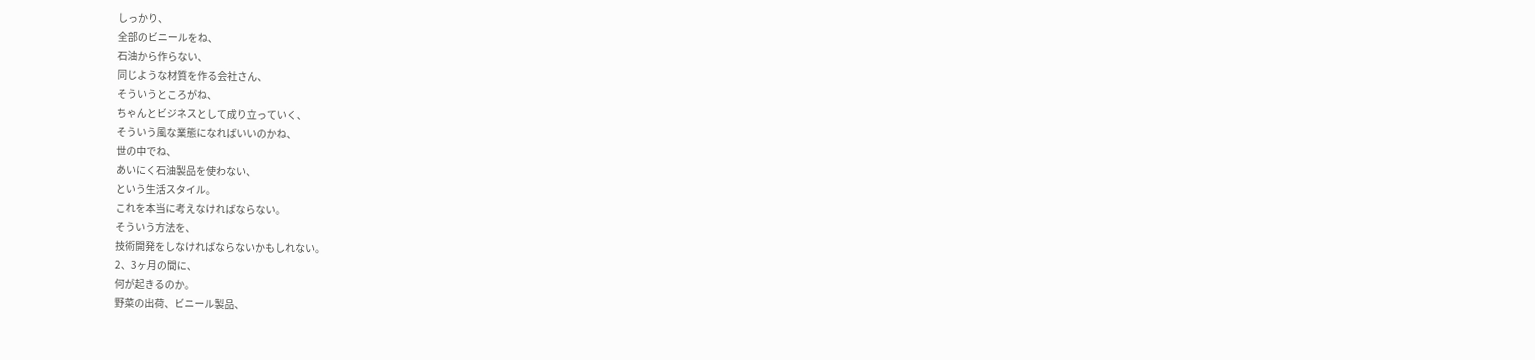しっかり、
全部のビニールをね、
石油から作らない、
同じような材質を作る会社さん、
そういうところがね、
ちゃんとビジネスとして成り立っていく、
そういう風な業態になればいいのかね、
世の中でね、
あいにく石油製品を使わない、
という生活スタイル。
これを本当に考えなければならない。
そういう方法を、
技術開発をしなければならないかもしれない。
2、3ヶ月の間に、
何が起きるのか。
野菜の出荷、ビニール製品、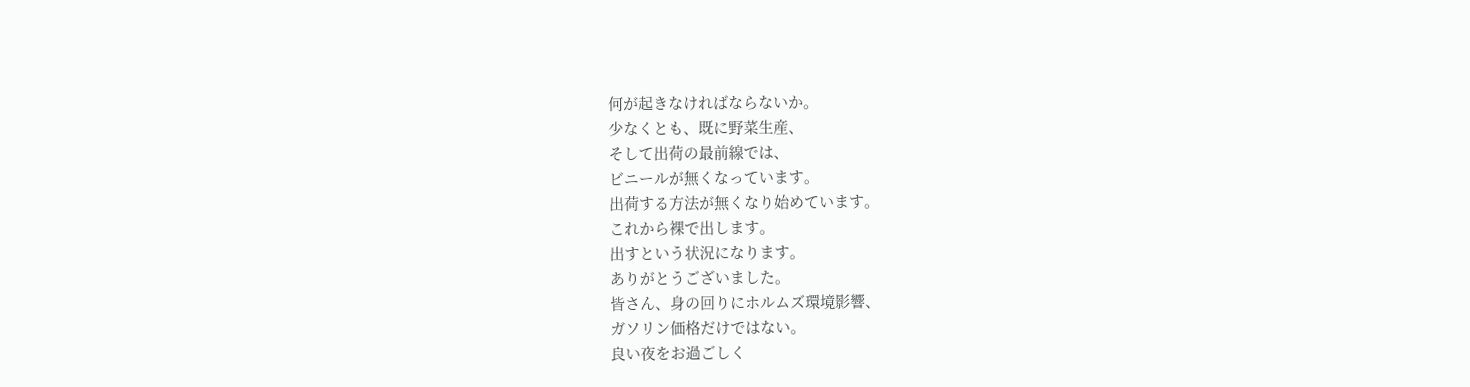何が起きなければならないか。
少なくとも、既に野菜生産、
そして出荷の最前線では、
ビニールが無くなっています。
出荷する方法が無くなり始めています。
これから裸で出します。
出すという状況になります。
ありがとうございました。
皆さん、身の回りにホルムズ環境影響、
ガソリン価格だけではない。
良い夜をお過ごしく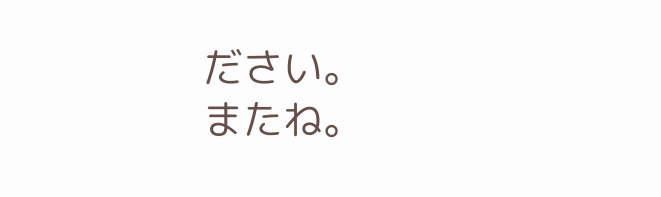ださい。
またね。